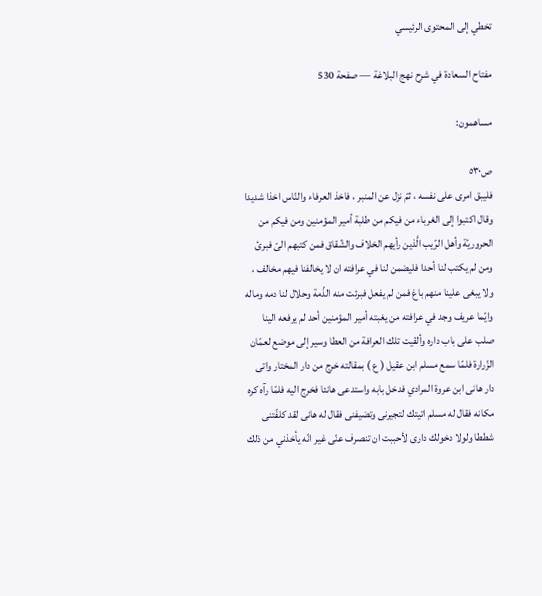تخطي إلى المحتوى الرئيسي

مفتاح السعادة في شرح نهج البلاغة — صفحة 530

مساهمون:

ص٥٣٠
فليبق امرى على نفسه ، ثمّ نزل عن المنبر ، فاخذ العرفاء والنّاس اخذا شديدا وقال اكتبوا إلى الغرباء من فيكم من طلبة أمير المؤمنين ومن فيكم من الحروريّة وأهل الرّيب الَّذين رأيهم الخلاف والشّقاق فمن كتبهم الىّ فبرئ ومن لم يكتب لنا أحدا فليضمن لنا في عرافته ان لا يخالفنا فيهم مخالف ، ولا يبغى علينا منهم باغ فمن لم يفعل فبرئت منه الذّمة وحلال لنا دمه وماله وايّما عريف وجد في عرافته من يغبته أمير المؤمنين أحد لم يرفعه الينا صلب على باب داره وألقيت تلك العرافة من العطا وسير إلى موضع لعمّان الزّرارة فلمّا سمع مسلم ابن عقيل ( ع ) بمقالته خرج من دار المختار واتى دار هانى ابن عروة المرادي فدخل بابه واستدعى هانئا فخرج اليه فلمّا رآه كره مكانه فقال له مسلم اتيتك لتجيرنى وتضيفنى فقال له هانى لقد كلفّتنى شططا ولولا دخولك دارى لأحببت ان تنصرف عنّى غير انّه يأخذني من ذلك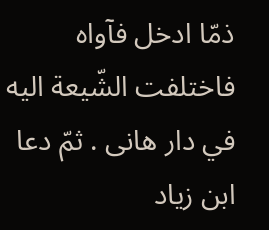ذمّا ادخل فآواه فاختلفت الشّيعة اليه في دار هانى . ثمّ دعا ابن زياد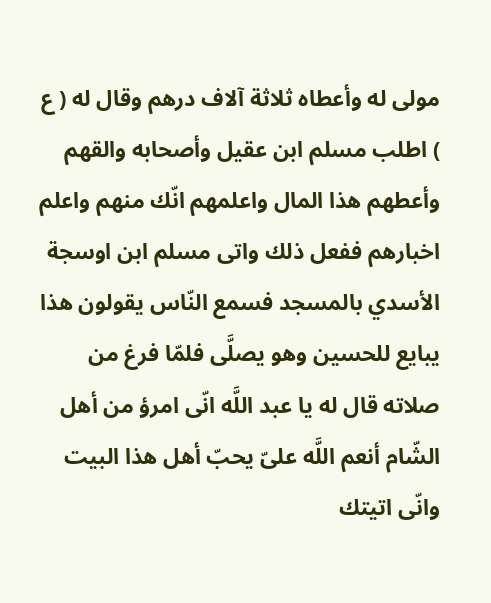مولى له وأعطاه ثلاثة آلاف درهم وقال له ( ع ) اطلب مسلم ابن عقيل وأصحابه والقهم وأعطهم هذا المال واعلمهم انّك منهم واعلم اخبارهم ففعل ذلك واتى مسلم ابن اوسجة الأسدي بالمسجد فسمع النّاس يقولون هذا يبايع للحسين وهو يصلَّى فلمّا فرغ من صلاته قال له يا عبد اللَّه انّى امرؤ من أهل الشّام أنعم اللَّه علىّ يحبّ أهل هذا البيت وانّى اتيتك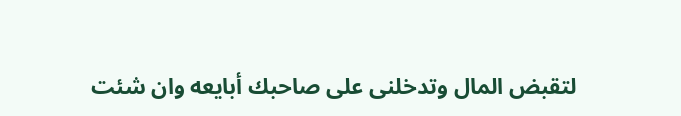لتقبض المال وتدخلنى على صاحبك أبايعه وان شئت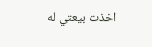اخذت بيعتي له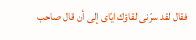فقال لقد سرّنى لقاؤك ايّاى إلى أن قال صاحب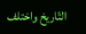التّاريخ واختلف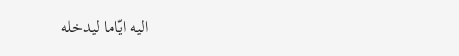اليه ايّاما ليدخله